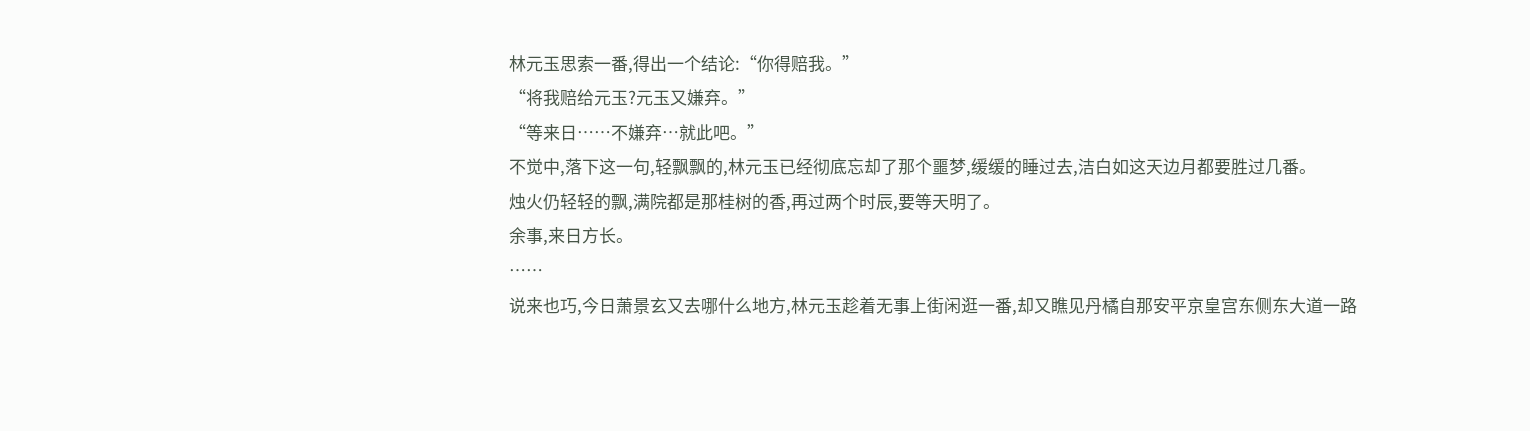林元玉思索一番,得出一个结论:“你得赔我。”
“将我赔给元玉?元玉又嫌弃。”
“等来日……不嫌弃…就此吧。”
不觉中,落下这一句,轻飘飘的,林元玉已经彻底忘却了那个噩梦,缓缓的睡过去,洁白如这天边月都要胜过几番。
烛火仍轻轻的飘,满院都是那桂树的香,再过两个时辰,要等天明了。
余事,来日方长。
……
说来也巧,今日萧景玄又去哪什么地方,林元玉趁着无事上街闲逛一番,却又瞧见丹橘自那安平京皇宫东侧东大道一路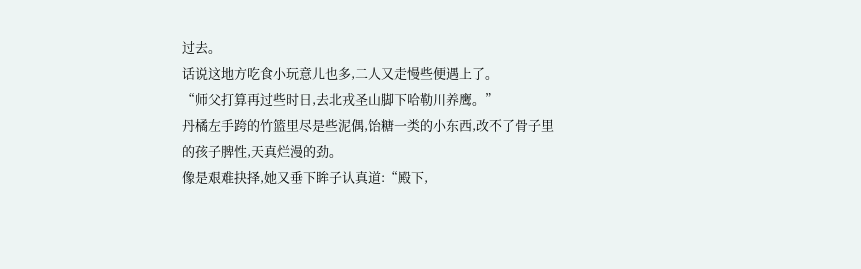过去。
话说这地方吃食小玩意儿也多,二人又走慢些便遇上了。
“师父打算再过些时日,去北戎圣山脚下哈勒川养鹰。”
丹橘左手跨的竹篮里尽是些泥偶,饴糖一类的小东西,改不了骨子里的孩子脾性,天真烂漫的劲。
像是艰难抉择,她又垂下眸子认真道:“殿下,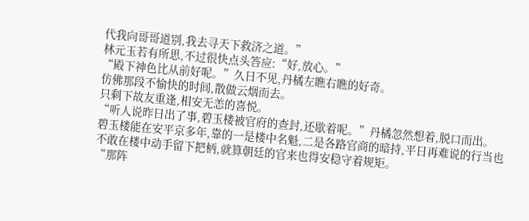代我向哥哥道别,我去寻天下救济之道。”
林元玉若有所思,不过很快点头答应:“好,放心。”
“殿下神色比从前好呢。”久日不见,丹橘左瞧右瞧的好奇。
仿佛那段不愉快的时间,散做云烟而去。
只剩下故友重逢,相安无恙的喜悦。
“听人说昨日出了事,碧玉楼被官府的查封,还歇着呢。”丹橘忽然想着,脱口而出。
碧玉楼能在安平京多年,靠的一是楼中名魁,二是各路官商的暗持,平日再难说的行当也不敢在楼中动手留下把柄,就算朝廷的官来也得安稳守着规矩。
“那阵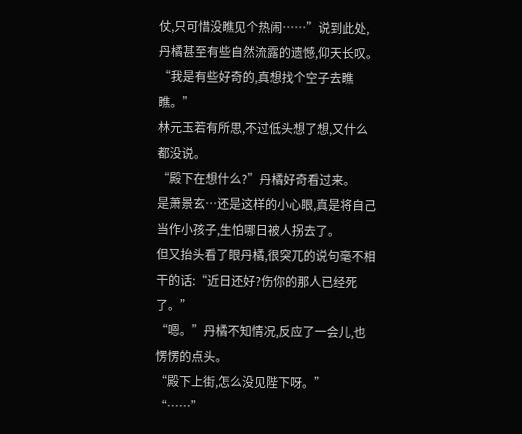仗,只可惜没瞧见个热闹……”说到此处,丹橘甚至有些自然流露的遗憾,仰天长叹。
“我是有些好奇的,真想找个空子去瞧瞧。”
林元玉若有所思,不过低头想了想,又什么都没说。
“殿下在想什么?”丹橘好奇看过来。
是萧景玄…还是这样的小心眼,真是将自己当作小孩子,生怕哪日被人拐去了。
但又抬头看了眼丹橘,很突兀的说句毫不相干的话:“近日还好?伤你的那人已经死了。”
“嗯。”丹橘不知情况,反应了一会儿,也愣愣的点头。
“殿下上街,怎么没见陛下呀。”
“……”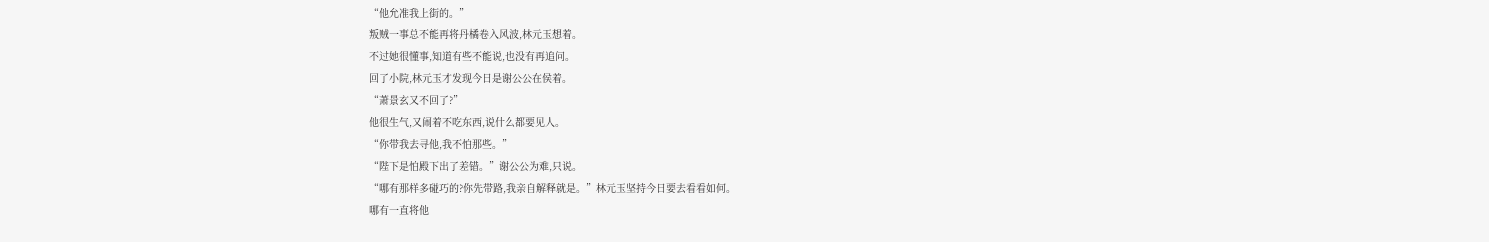“他允准我上街的。”
叛贼一事总不能再将丹橘卷入风波,林元玉想着。
不过她很懂事,知道有些不能说,也没有再追问。
回了小院,林元玉才发现今日是谢公公在侯着。
“萧景玄又不回了?”
他很生气,又闹着不吃东西,说什么都要见人。
“你带我去寻他,我不怕那些。”
“陛下是怕殿下出了差错。”谢公公为难,只说。
“哪有那样多碰巧的?你先带路,我亲自解释就是。”林元玉坚持今日要去看看如何。
哪有一直将他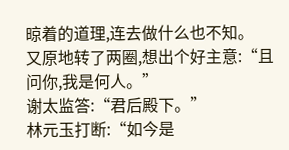晾着的道理,连去做什么也不知。
又原地转了两圈,想出个好主意:“且问你,我是何人。”
谢太监答:“君后殿下。”
林元玉打断:“如今是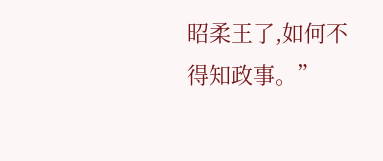昭柔王了,如何不得知政事。”